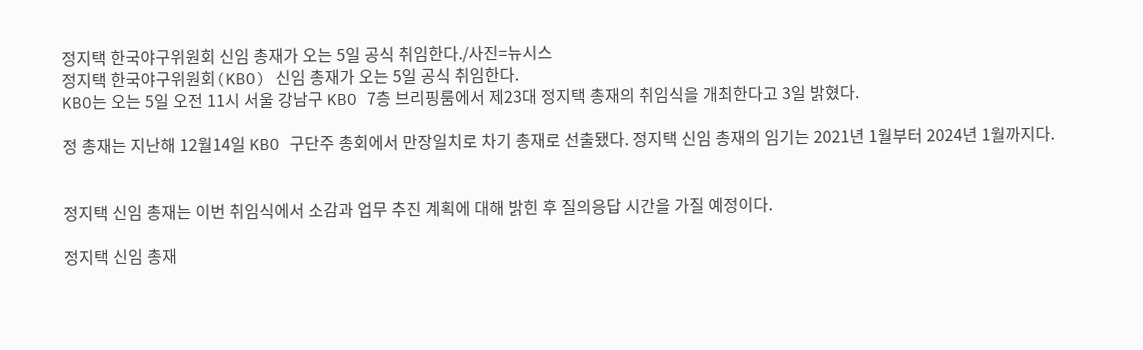정지택 한국야구위원회 신임 총재가 오는 5일 공식 취임한다./사진=뉴시스
정지택 한국야구위원회(KBO) 신임 총재가 오는 5일 공식 취임한다.
KBO는 오는 5일 오전 11시 서울 강남구 KBO 7층 브리핑룸에서 제23대 정지택 총재의 취임식을 개최한다고 3일 밝혔다.

정 총재는 지난해 12월14일 KBO 구단주 총회에서 만장일치로 차기 총재로 선출됐다. 정지택 신임 총재의 임기는 2021년 1월부터 2024년 1월까지다.


정지택 신임 총재는 이번 취임식에서 소감과 업무 추진 계획에 대해 밝힌 후 질의응답 시간을 가질 예정이다.

정지택 신임 총재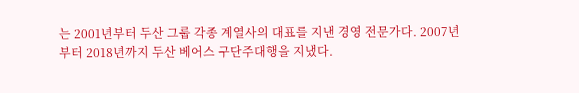는 2001년부터 두산 그룹 각종 계열사의 대표를 지낸 경영 전문가다. 2007년부터 2018년까지 두산 베어스 구단주대행을 지냈다.